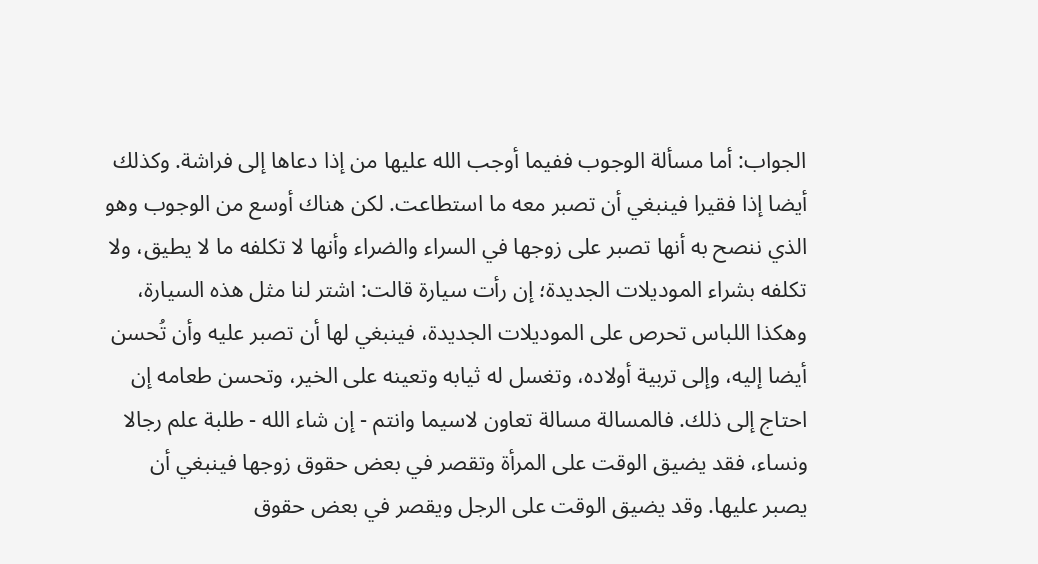الجواب: أما مسألة الوجوب ففيما أوجب الله عليها من إذا دعاها إلى فراشة. وكذلك أيضا إذا فقيرا فينبغي أن تصبر معه ما استطاعت. لكن هناك أوسع من الوجوب وهو الذي ننصح به أنها تصبر على زوجها في السراء والضراء وأنها لا تكلفه ما لا يطيق، ولا تكلفه بشراء الموديلات الجديدة؛ إن رأت سيارة قالت: اشتر لنا مثل هذه السيارة، وهكذا اللباس تحرص على الموديلات الجديدة، فينبغي لها أن تصبر عليه وأن تُحسن أيضا إليه، وإلى تربية أولاده، وتغسل له ثيابه وتعينه على الخير، وتحسن طعامه إن احتاج إلى ذلك. فالمسالة مسالة تعاون لاسيما وانتم - إن شاء الله - طلبة علم رجالا ونساء، فقد يضيق الوقت على المرأة وتقصر في بعض حقوق زوجها فينبغي أن يصبر عليها. وقد يضيق الوقت على الرجل ويقصر في بعض حقوق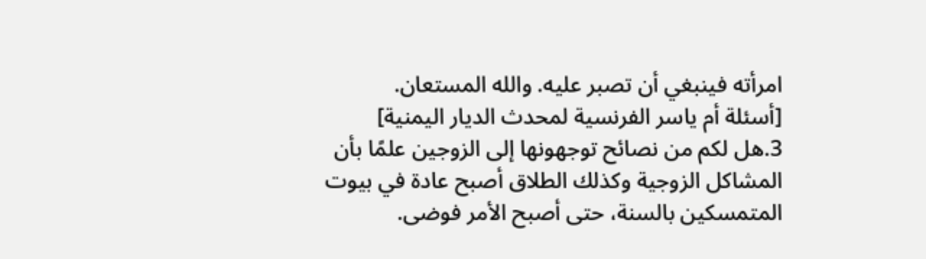امرأته فينبغي أن تصبر عليه. والله المستعان.
[أسئلة أم ياسر الفرنسية لمحدث الديار اليمنية]
3.هل لكم من نصائح توجهونها إلى الزوجين علمًا بأن المشاكل الزوجية وكذلك الطلاق أصبح عادة في بيوت المتمسكين بالسنة، حتى أصبح الأمر فوضى.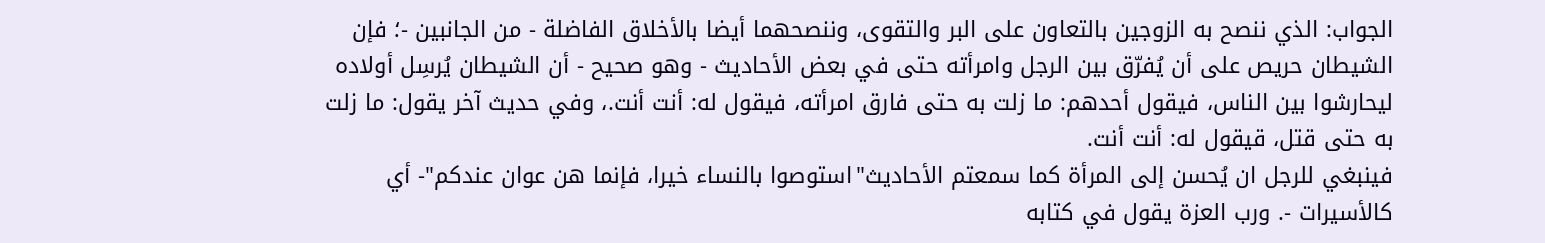الجواب: الذي ننصح به الزوجين بالتعاون على البر والتقوى، وننصحهما أيضا بالأخلاق الفاضلة - من الجانبين -؛ فإن الشيطان حريص على أن يُفرّق بين الرجل وامرأته حتى في بعض الأحاديث - وهو صحيح - أن الشيطان يُرسِل أولاده ليحارشوا بين الناس، فيقول أحدهم: ما زلت به حتى فارق امرأته، فيقول له: أنت أنت.، وفي حديث آخر يقول: ما زلت به حتى قتل، قيقول له: أنت أنت.
فينبغي للرجل ان يُحسن إلى المرأة كما سمعتم الأحاديث"استوصوا بالنساء خيرا، فإنما هن عوان عندكم"- أي كالأسيرات -. ورب العزة يقول في كتابه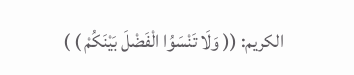الكريم: (( وَلَا تَنْسَوُا الْفَضْلَ بَيْنَكُمْ ) )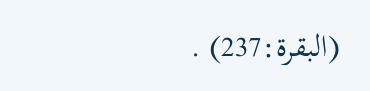(البقرة:237) .